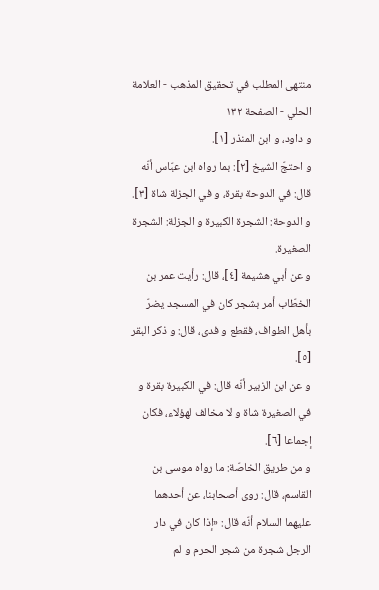منتهى المطلب في تحقيق المذهب - العلامة الحلي - الصفحة ١٣٢
و داود، و ابن المنذر [١].
و احتجّ الشيخ [٢]: بما رواه ابن عبّاس أنّه قال: في الدوحة بقرة، و في الجزلة شاة [٣]. و الدوحة: الشجرة الكبيرة و الجزلة: الشجرة الصغيرة.
و عن أبي هشيمة [٤]، قال: رأيت عمر بن الخطّاب أمر بشجر كان في المسجد يضرّ بأهل الطواف، فقطع و فدى، قال: و ذكر البقر [٥].
و عن ابن الزبير أنّه قال: في الكبيرة بقرة و في الصغيرة شاة و لا مخالف لهؤلاء، فكان إجماعا [٦].
و من طريق الخاصّة: ما رواه موسى بن القاسم، قال: روى أصحابنا، عن أحدهما عليهما السلام أنّه قال: «إذا كان في دار الرجل شجرة من شجر الحرم و لم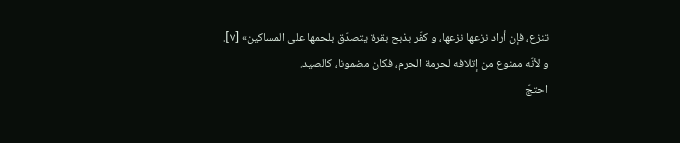تنزع، فإن أراد نزعها نزعها، و كفّر بذبح بقرة يتصدّق بلحمها على المساكين» [٧].
و لأنّه ممنوع من إتلافه لحرمة الحرم، فكان مضمونا، كالصيد.
احتجّ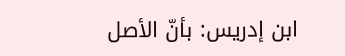ابن إدريس: بأنّ الأصل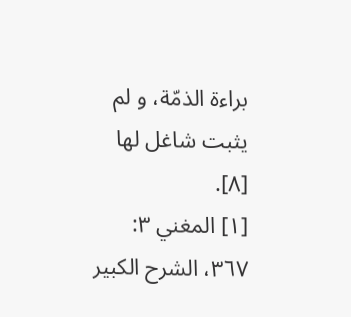براءة الذمّة، و لم يثبت شاغل لها [٨].
[١] المغني ٣: ٣٦٧، الشرح الكبير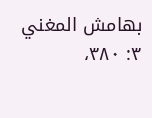بهامش المغني ٣: ٣٨٠،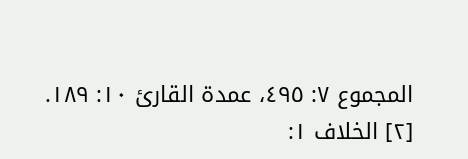المجموع ٧: ٤٩٥، عمدة القارئ ١٠: ١٨٩.
[٢] الخلاف ١: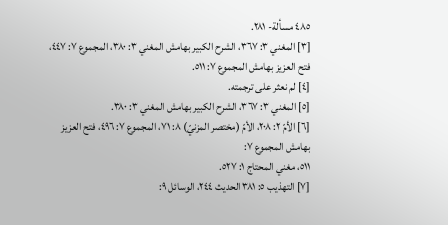٤٨٥ مسألة- ٢٨١.
[٣] المغني ٣: ٣٦٧، الشرح الكبير بهامش المغني ٣: ٣٨٠، المجموع ٧: ٤٤٧، فتح العزيز بهامش المجموع ٧: ٥١١.
[٤] لم نعثر على ترجمته.
[٥] المغني ٣: ٣٦٧، الشرح الكبير بهامش المغني ٣: ٣٨٠.
[٦] الأمّ ٢: ٢٠٨، الأمّ (مختصر المزنيّ) ٨: ٧١، المجموع ٧: ٤٩٦، فتح العزيز بهامش المجموع ٧:
٥١١، مغني المحتاج ١: ٥٢٧.
[٧] التهذيب ٥: ٣٨١ الحديث ٢٤٤، الوسائل ٩: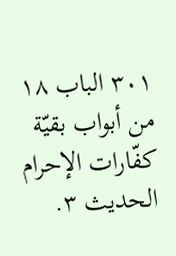٣٠١ الباب ١٨ من أبواب بقيّة كفّارات الإحرام الحديث ٣.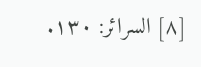[٨] السرائر: ١٣٠.